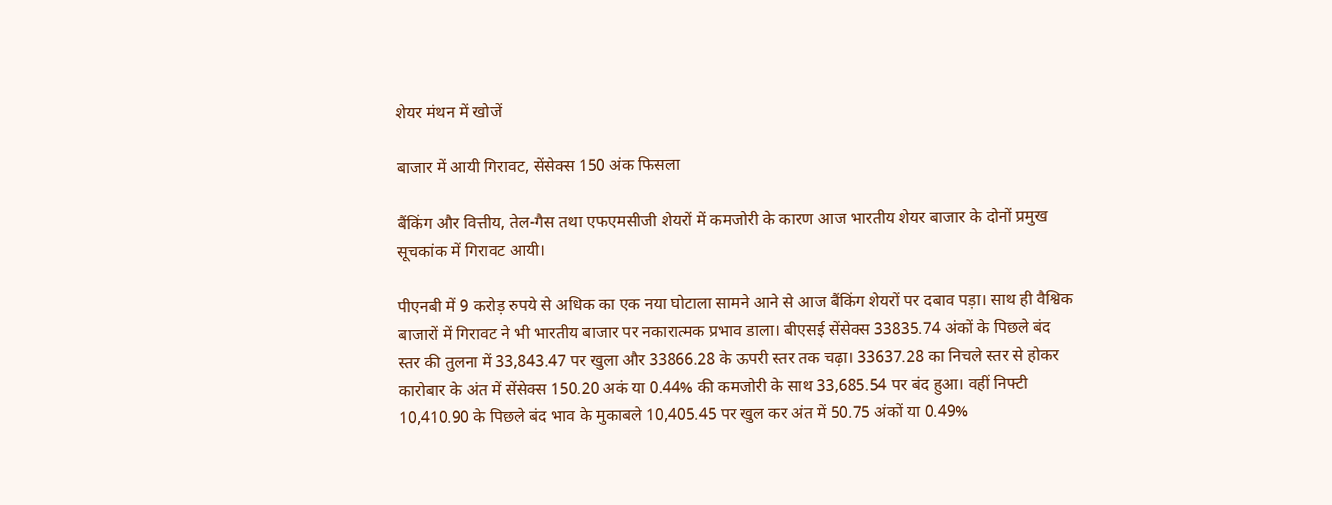शेयर मंथन में खोजें

बाजार में आयी गिरावट, सेंसेक्स 150 अंक फिसला

बैंकिंग और वित्तीय, तेल-गैस तथा एफएमसीजी शेयरों में कमजोरी के कारण आज भारतीय शेयर बाजार के दोनों प्रमुख सूचकांक में गिरावट आयी।

पीएनबी में 9 करोड़ रुपये से अधिक का एक नया घोटाला सामने आने से आज बैंकिंग शेयरों पर दबाव पड़ा। साथ ही वैश्विक बाजारों में गिरावट ने भी भारतीय बाजार पर नकारात्मक प्रभाव डाला। बीएसई सेंसेक्स 33835.74 अंकों के पिछले बंद स्तर की तुलना में 33,843.47 पर खुला और 33866.28 के ऊपरी स्तर तक चढ़ा। 33637.28 का निचले स्तर से होकर कारोबार के अंत में सेंसेक्स 150.20 अकं या 0.44% की कमजोरी के साथ 33,685.54 पर बंद हुआ। वहीं निफ्टी 10,410.90 के पिछले बंद भाव के मुकाबले 10,405.45 पर खुल कर अंत में 50.75 अंकों या 0.49%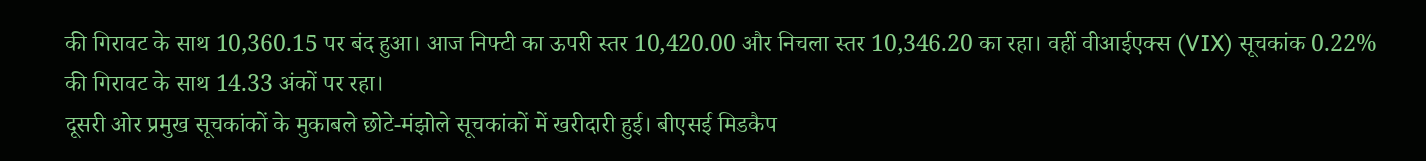की गिरावट के साथ 10,360.15 पर बंद हुआ। आज निफ्टी का ऊपरी स्तर 10,420.00 और निचला स्तर 10,346.20 का रहा। वहीं वीआईएक्स (VIX) सूचकांक 0.22% की गिरावट के साथ 14.33 अंकों पर रहा।
दूसरी ओर प्रमुख सूचकांकों के मुकाबले छोटे-मंझोले सूचकांकों में खरीदारी हुई। बीएसई मिडकैप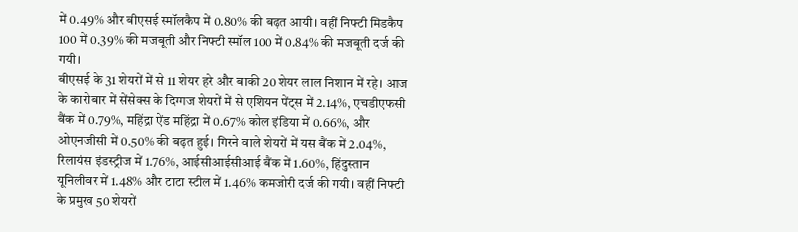में 0.49% और बीएसई स्मॉलकैप में 0.80% की बढ़त आयी। वहीं निफ्टी मिडकैप 100 में 0.39% की मजबूती और निफ्टी स्मॉल 100 में 0.84% की मजबूती दर्ज की गयी।
बीएसई के 31 शेयरों में से 11 शेयर हरे और बाकी 20 शेयर लाल निशान में रहे। आज के कारोबार में सेंसेक्स के दिग्गज शेयरों में से एशियन पेंट्स में 2.14%, एचडीएफसी बैंक में 0.79%, महिंद्रा ऐंड महिंद्रा में 0.67% कोल इंडिया में 0.66%, और ओएनजीसी में 0.50% की बढ़त हुई। गिरने वाले शेयरों में यस बैंक में 2.04%, रिलायंस इंडस्ट्रीज में 1.76%, आईसीआईसीआई बैंक में 1.60%, हिंदुस्तान यूनिलीवर में 1.48% और टाटा स्टील में 1.46% कमजोरी दर्ज की गयी। वहीं निफ्टी के प्रमुख 50 शेयरों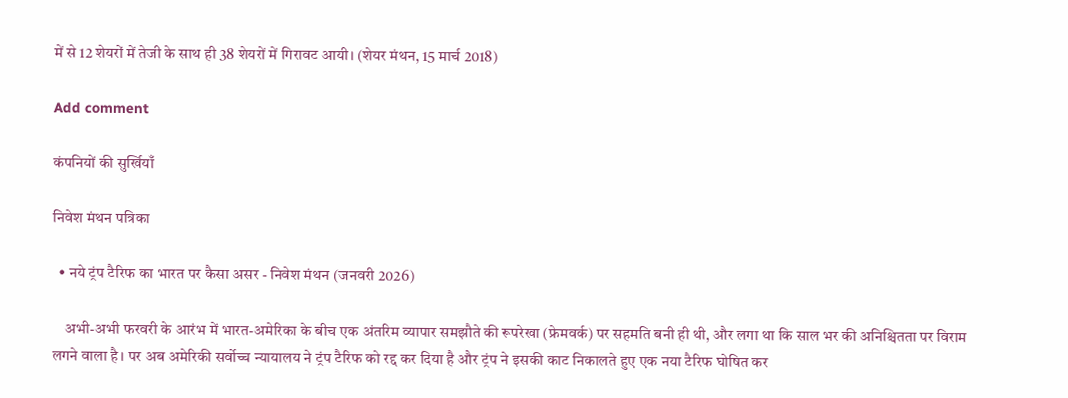में से 12 शेयरों में तेजी के साथ ही 38 शेयरों में गिरावट आयी। (शेयर मंथन, 15 मार्च 2018)

Add comment

कंपनियों की सुर्खियाँ

निवेश मंथन पत्रिका

  • नये ट्रंप टैरिफ का भारत पर कैसा असर - निवेश मंथन (जनवरी 2026)

    अभी-अभी फरवरी के आरंभ में भारत-अमेरिका के बीच एक अंतरिम व्यापार समझौते की रूपरेखा (फ्रेमवर्क) पर सहमति बनी ही थी, और लगा था कि साल भर की अनिश्चितता पर विराम लगने वाला है। पर अब अमेरिकी सर्वोच्च न्यायालय ने ट्रंप टैरिफ को रद्द कर दिया है और ट्रंप ने इसकी काट निकालते हुए एक नया टैरिफ घोषित कर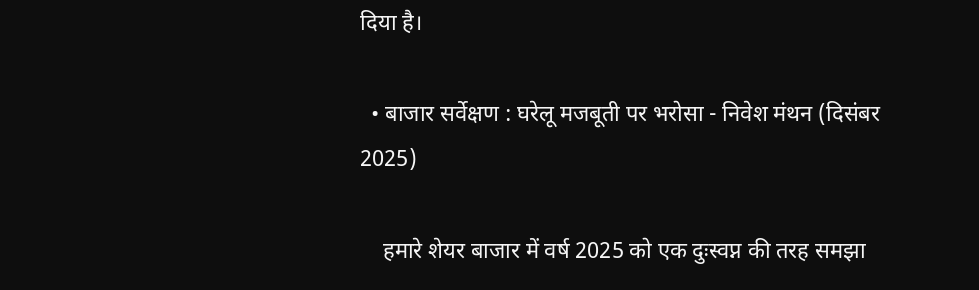दिया है।

  • बाजार सर्वेक्षण : घरेलू मजबूती पर भरोसा - निवेश मंथन (दिसंबर 2025)

    हमारे शेयर बाजार में वर्ष 2025 को एक दुःस्वप्न की तरह समझा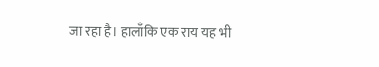जा रहा है। हालाँकि एक राय यह भी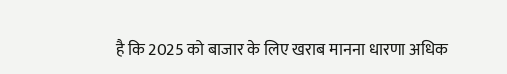है कि 2025 को बाजार के लिए खराब मानना धारणा अधिक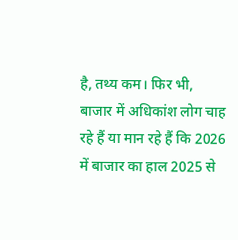है, तथ्य कम। फिर भी, बाजार में अधिकांश लोग चाह रहे हैं या मान रहे हैं कि 2026 में बाजार का हाल 2025 से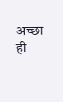अच्छा ही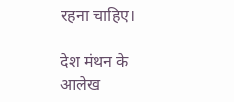रहना चाहिए।

देश मंथन के आलेख